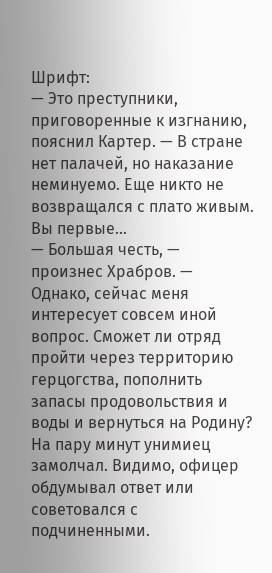Шрифт:
— Это преступники, приговоренные к изгнанию, пояснил Картер. — В стране нет палачей, но наказание неминуемо. Еще никто не возвращался с плато живым. Вы первые…
— Большая честь, — произнес Храбров. — Однако, сейчас меня интересует совсем иной вопрос. Сможет ли отряд пройти через территорию герцогства, пополнить запасы продовольствия и воды и вернуться на Родину?
На пару минут унимиец замолчал. Видимо, офицер обдумывал ответ или советовался с подчиненными.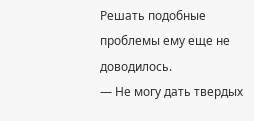Решать подобные проблемы ему еще не доводилось.
— Не могу дать твердых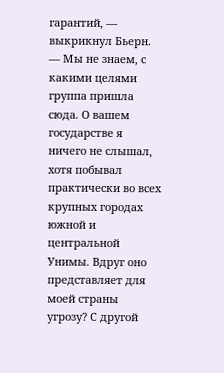гарантий, — выкрикнул Бьерн. — Мы не знаем, с какими целями группа пришла сюда. О вашем государстве я ничего не слышал, хотя побывал практически во всех крупных городах южной и центральной Унимы. Вдруг оно представляет для моей страны угрозу? С другой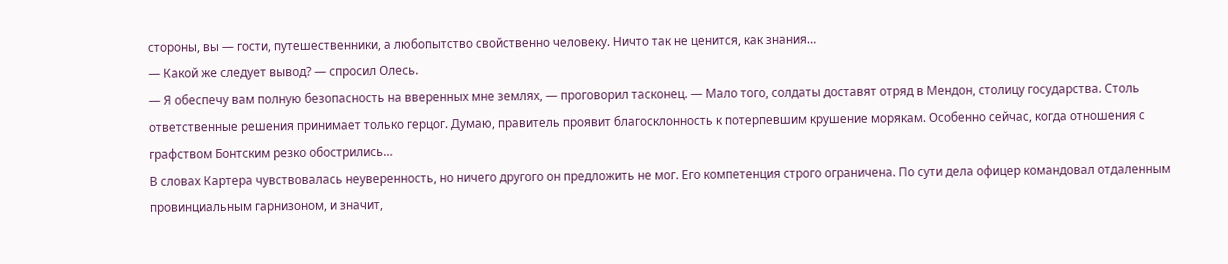стороны, вы — гости, путешественники, а любопытство свойственно человеку. Ничто так не ценится, как знания…
— Какой же следует вывод? — спросил Олесь.
— Я обеспечу вам полную безопасность на вверенных мне землях, — проговорил тасконец. — Мало того, солдаты доставят отряд в Мендон, столицу государства. Столь ответственные решения принимает только герцог. Думаю, правитель проявит благосклонность к потерпевшим крушение морякам. Особенно сейчас, когда отношения с графством Бонтским резко обострились…
В словах Картера чувствовалась неуверенность, но ничего другого он предложить не мог. Его компетенция строго ограничена. По сути дела офицер командовал отдаленным провинциальным гарнизоном, и значит,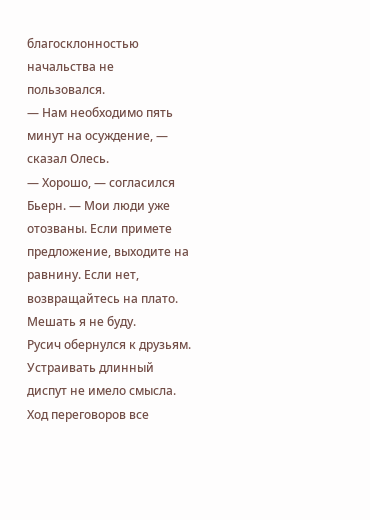благосклонностью начальства не пользовался.
— Нам необходимо пять минут на осуждение, — сказал Олесь.
— Хорошо, — согласился Бьерн. — Мои люди уже отозваны. Если примете предложение, выходите на равнину. Если нет, возвращайтесь на плато. Мешать я не буду.
Русич обернулся к друзьям. Устраивать длинный диспут не имело смысла. Ход переговоров все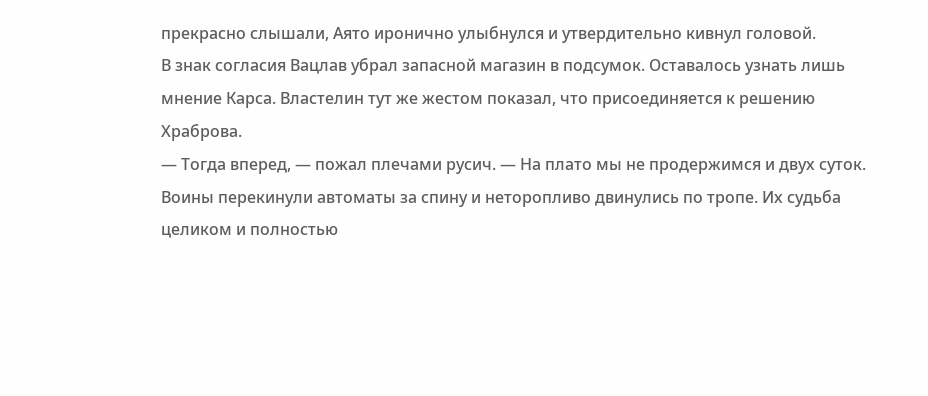прекрасно слышали, Аято иронично улыбнулся и утвердительно кивнул головой.
В знак согласия Вацлав убрал запасной магазин в подсумок. Оставалось узнать лишь мнение Карса. Властелин тут же жестом показал, что присоединяется к решению Храброва.
— Тогда вперед, — пожал плечами русич. — На плато мы не продержимся и двух суток.
Воины перекинули автоматы за спину и неторопливо двинулись по тропе. Их судьба целиком и полностью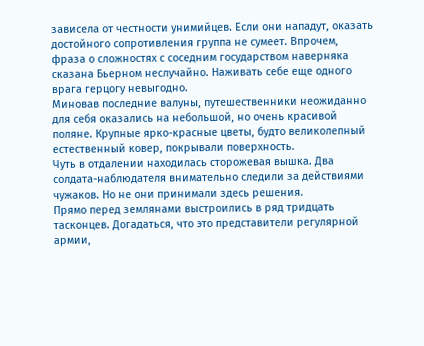зависела от честности унимийцев. Если они нападут, оказать достойного сопротивления группа не сумеет. Впрочем, фраза о сложностях с соседним государством наверняка сказана Бьерном неслучайно. Наживать себе еще одного врага герцогу невыгодно.
Миновав последние валуны, путешественники неожиданно для себя оказались на небольшой, но очень красивой поляне. Крупные ярко-красные цветы, будто великолепный естественный ковер, покрывали поверхность.
Чуть в отдалении находилась сторожевая вышка. Два солдата-наблюдателя внимательно следили за действиями чужаков. Но не они принимали здесь решения.
Прямо перед землянами выстроились в ряд тридцать тасконцев. Догадаться, что это представители регулярной армии,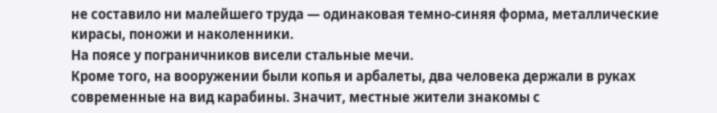не составило ни малейшего труда — одинаковая темно-синяя форма, металлические кирасы, поножи и наколенники.
На поясе у пограничников висели стальные мечи.
Кроме того, на вооружении были копья и арбалеты, два человека держали в руках современные на вид карабины. Значит, местные жители знакомы с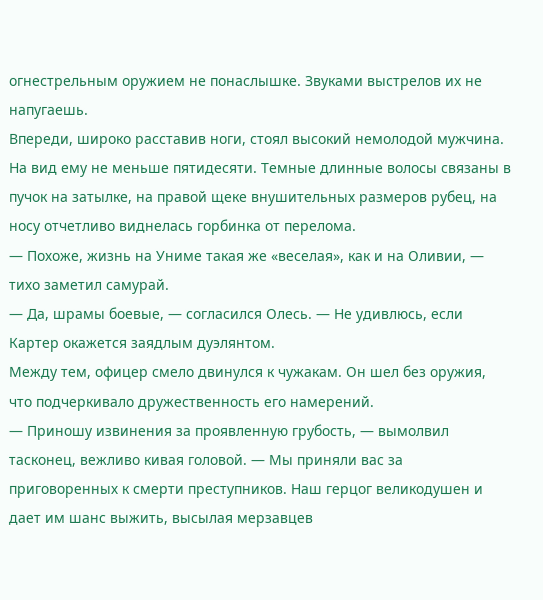огнестрельным оружием не понаслышке. Звуками выстрелов их не напугаешь.
Впереди, широко расставив ноги, стоял высокий немолодой мужчина. На вид ему не меньше пятидесяти. Темные длинные волосы связаны в пучок на затылке, на правой щеке внушительных размеров рубец, на носу отчетливо виднелась горбинка от перелома.
— Похоже, жизнь на Униме такая же «веселая», как и на Оливии, — тихо заметил самурай.
— Да, шрамы боевые, — согласился Олесь. — Не удивлюсь, если Картер окажется заядлым дуэлянтом.
Между тем, офицер смело двинулся к чужакам. Он шел без оружия, что подчеркивало дружественность его намерений.
— Приношу извинения за проявленную грубость, — вымолвил тасконец, вежливо кивая головой. — Мы приняли вас за приговоренных к смерти преступников. Наш герцог великодушен и дает им шанс выжить, высылая мерзавцев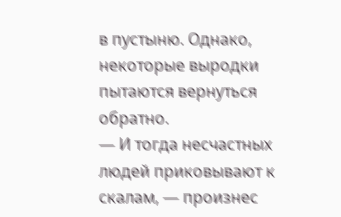в пустыню. Однако, некоторые выродки пытаются вернуться обратно.
— И тогда несчастных людей приковывают к скалам, — произнес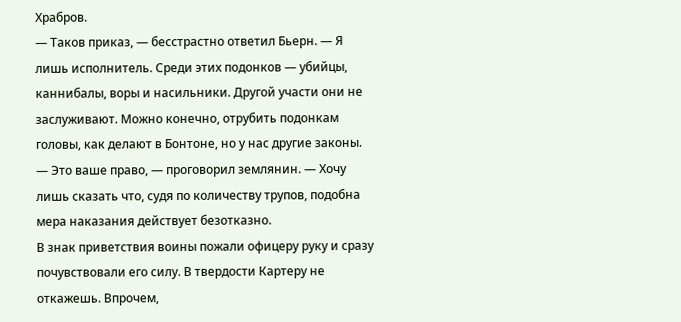Храбров.
— Таков приказ, — бесстрастно ответил Бьерн. — Я лишь исполнитель. Среди этих подонков — убийцы, каннибалы, воры и насильники. Другой участи они не заслуживают. Можно конечно, отрубить подонкам головы, как делают в Бонтоне, но у нас другие законы.
— Это ваше право, — проговорил землянин. — Хочу лишь сказать что, судя по количеству трупов, подобна мера наказания действует безотказно.
В знак приветствия воины пожали офицеру руку и сразу почувствовали его силу. В твердости Картеру не откажешь. Впрочем,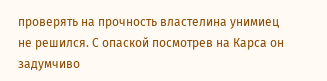проверять на прочность властелина унимиец не решился. С опаской посмотрев на Карса он задумчиво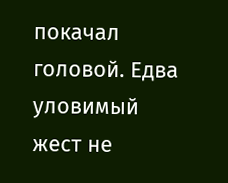покачал головой. Едва уловимый жест не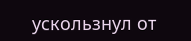ускользнул от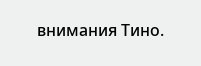внимания Тино.